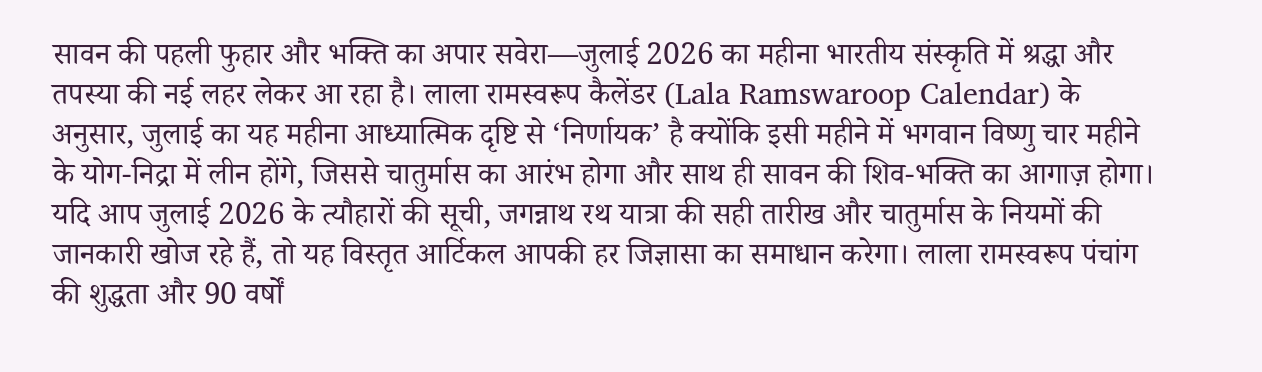सावन की पहली फुहार और भक्ति का अपार सवेरा—जुलाई 2026 का महीना भारतीय संस्कृति में श्रद्धा और तपस्या की नई लहर लेकर आ रहा है। लाला रामस्वरूप कैलेंडर (Lala Ramswaroop Calendar) के अनुसार, जुलाई का यह महीना आध्यात्मिक दृष्टि से ‘निर्णायक’ है क्योंकि इसी महीने में भगवान विष्णु चार महीने के योग-निद्रा में लीन होंगे, जिससे चातुर्मास का आरंभ होगा और साथ ही सावन की शिव-भक्ति का आगाज़ होगा।
यदि आप जुलाई 2026 के त्यौहारों की सूची, जगन्नाथ रथ यात्रा की सही तारीख और चातुर्मास के नियमों की जानकारी खोज रहे हैं, तो यह विस्तृत आर्टिकल आपकी हर जिज्ञासा का समाधान करेगा। लाला रामस्वरूप पंचांग की शुद्धता और 90 वर्षों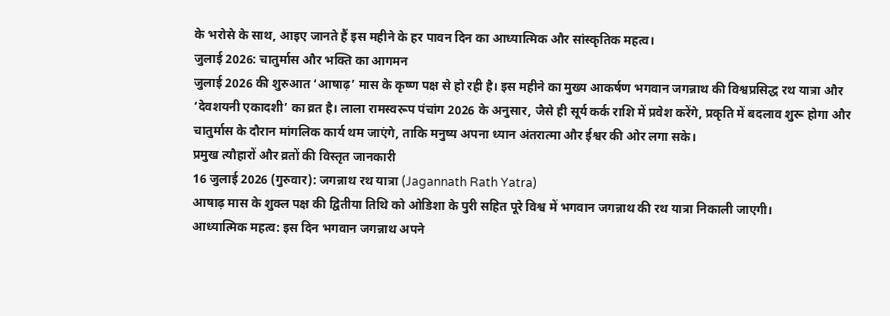के भरोसे के साथ, आइए जानते हैं इस महीने के हर पावन दिन का आध्यात्मिक और सांस्कृतिक महत्व।
जुलाई 2026: चातुर्मास और भक्ति का आगमन
जुलाई 2026 की शुरुआत ‘आषाढ़’ मास के कृष्ण पक्ष से हो रही है। इस महीने का मुख्य आकर्षण भगवान जगन्नाथ की विश्वप्रसिद्ध रथ यात्रा और ‘देवशयनी एकादशी’ का व्रत है। लाला रामस्वरूप पंचांग 2026 के अनुसार, जैसे ही सूर्य कर्क राशि में प्रवेश करेंगे, प्रकृति में बदलाव शुरू होगा और चातुर्मास के दौरान मांगलिक कार्य थम जाएंगे, ताकि मनुष्य अपना ध्यान अंतरात्मा और ईश्वर की ओर लगा सके।
प्रमुख त्यौहारों और व्रतों की विस्तृत जानकारी
16 जुलाई 2026 (गुरुवार): जगन्नाथ रथ यात्रा (Jagannath Rath Yatra)
आषाढ़ मास के शुक्ल पक्ष की द्वितीया तिथि को ओडिशा के पुरी सहित पूरे विश्व में भगवान जगन्नाथ की रथ यात्रा निकाली जाएगी।
आध्यात्मिक महत्व: इस दिन भगवान जगन्नाथ अपने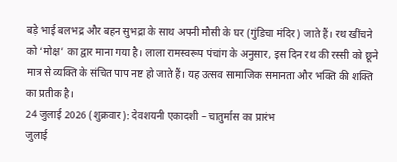बड़े भाई बलभद्र और बहन सुभद्रा के साथ अपनी मौसी के घर (गुंडिचा मंदिर) जाते हैं। रथ खींचने को ‘मोक्ष’ का द्वार माना गया है। लाला रामस्वरूप पंचांग के अनुसार, इस दिन रथ की रस्सी को छूने मात्र से व्यक्ति के संचित पाप नष्ट हो जाते हैं। यह उत्सव सामाजिक समानता और भक्ति की शक्ति का प्रतीक है।
24 जुलाई 2026 (शुक्रवार): देवशयनी एकादशी – चातुर्मास का प्रारंभ
जुलाई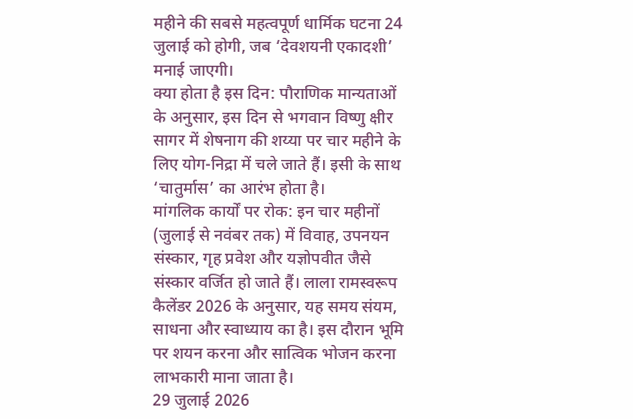महीने की सबसे महत्वपूर्ण धार्मिक घटना 24 जुलाई को होगी, जब ‘देवशयनी एकादशी’ मनाई जाएगी।
क्या होता है इस दिन: पौराणिक मान्यताओं के अनुसार, इस दिन से भगवान विष्णु क्षीर सागर में शेषनाग की शय्या पर चार महीने के लिए योग-निद्रा में चले जाते हैं। इसी के साथ ‘चातुर्मास’ का आरंभ होता है।
मांगलिक कार्यों पर रोक: इन चार महीनों (जुलाई से नवंबर तक) में विवाह, उपनयन संस्कार, गृह प्रवेश और यज्ञोपवीत जैसे संस्कार वर्जित हो जाते हैं। लाला रामस्वरूप कैलेंडर 2026 के अनुसार, यह समय संयम, साधना और स्वाध्याय का है। इस दौरान भूमि पर शयन करना और सात्विक भोजन करना लाभकारी माना जाता है।
29 जुलाई 2026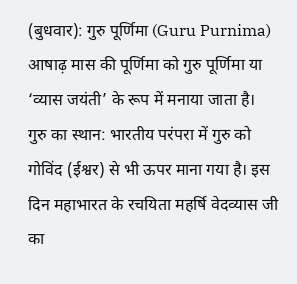(बुधवार): गुरु पूर्णिमा (Guru Purnima)
आषाढ़ मास की पूर्णिमा को गुरु पूर्णिमा या ‘व्यास जयंती’ के रूप में मनाया जाता है।
गुरु का स्थान: भारतीय परंपरा में गुरु को गोविंद (ईश्वर) से भी ऊपर माना गया है। इस दिन महाभारत के रचयिता महर्षि वेदव्यास जी का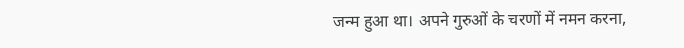जन्म हुआ था। अपने गुरुओं के चरणों में नमन करना,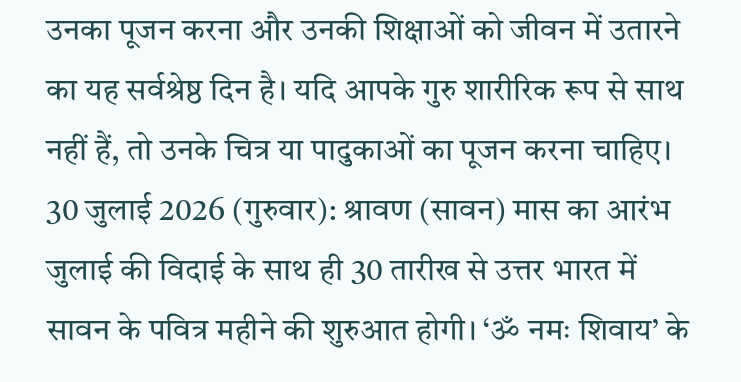उनका पूजन करना और उनकी शिक्षाओं को जीवन में उतारने का यह सर्वश्रेष्ठ दिन है। यदि आपके गुरु शारीरिक रूप से साथ नहीं हैं, तो उनके चित्र या पादुकाओं का पूजन करना चाहिए।
30 जुलाई 2026 (गुरुवार): श्रावण (सावन) मास का आरंभ
जुलाई की विदाई के साथ ही 30 तारीख से उत्तर भारत में सावन के पवित्र महीने की शुरुआत होगी। ‘ॐ नमः शिवाय’ के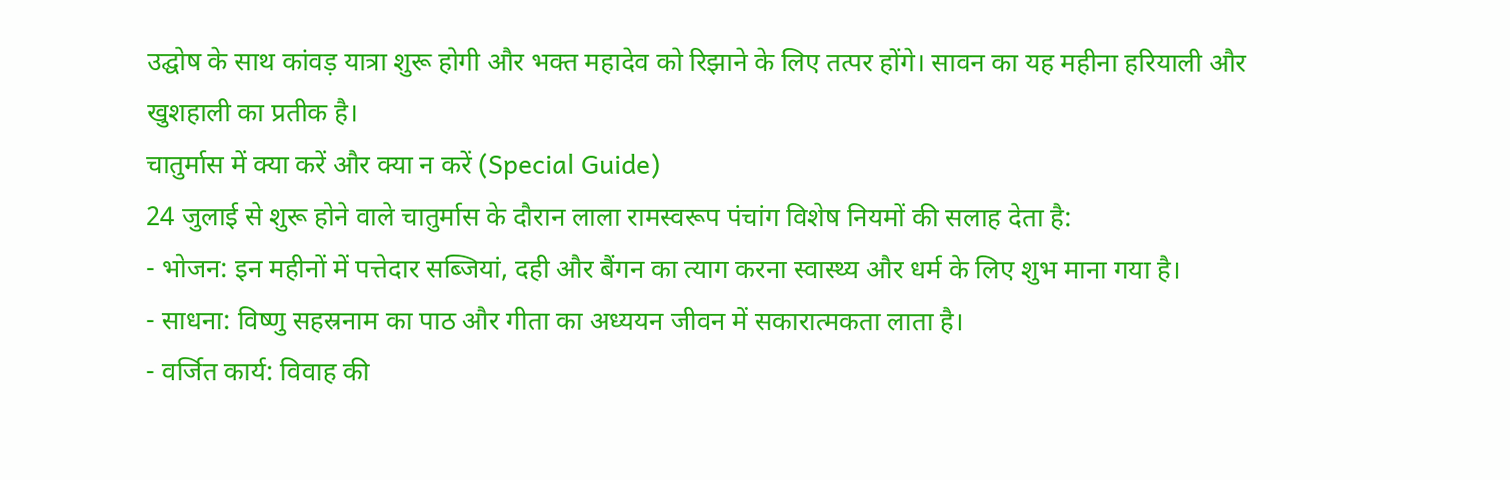उद्घोष के साथ कांवड़ यात्रा शुरू होगी और भक्त महादेव को रिझाने के लिए तत्पर होंगे। सावन का यह महीना हरियाली और खुशहाली का प्रतीक है।
चातुर्मास में क्या करें और क्या न करें (Special Guide)
24 जुलाई से शुरू होने वाले चातुर्मास के दौरान लाला रामस्वरूप पंचांग विशेष नियमों की सलाह देता है:
- भोजन: इन महीनों में पत्तेदार सब्जियां, दही और बैंगन का त्याग करना स्वास्थ्य और धर्म के लिए शुभ माना गया है।
- साधना: विष्णु सहस्रनाम का पाठ और गीता का अध्ययन जीवन में सकारात्मकता लाता है।
- वर्जित कार्य: विवाह की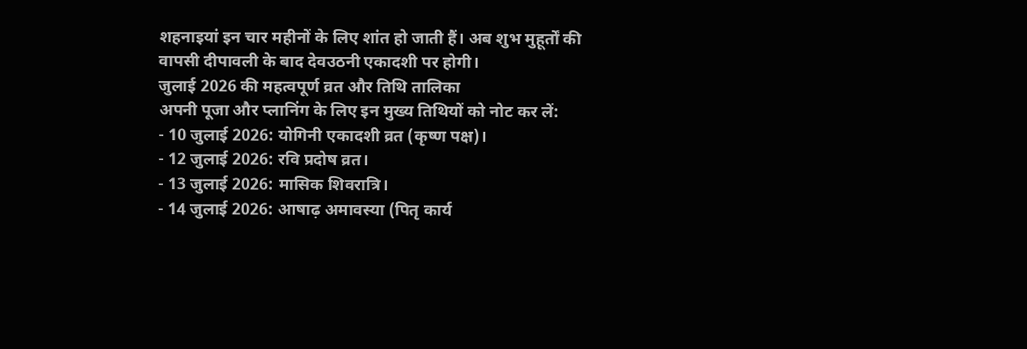शहनाइयां इन चार महीनों के लिए शांत हो जाती हैं। अब शुभ मुहूर्तों की वापसी दीपावली के बाद देवउठनी एकादशी पर होगी।
जुलाई 2026 की महत्वपूर्ण व्रत और तिथि तालिका
अपनी पूजा और प्लानिंग के लिए इन मुख्य तिथियों को नोट कर लें:
- 10 जुलाई 2026: योगिनी एकादशी व्रत (कृष्ण पक्ष)।
- 12 जुलाई 2026: रवि प्रदोष व्रत।
- 13 जुलाई 2026: मासिक शिवरात्रि।
- 14 जुलाई 2026: आषाढ़ अमावस्या (पितृ कार्य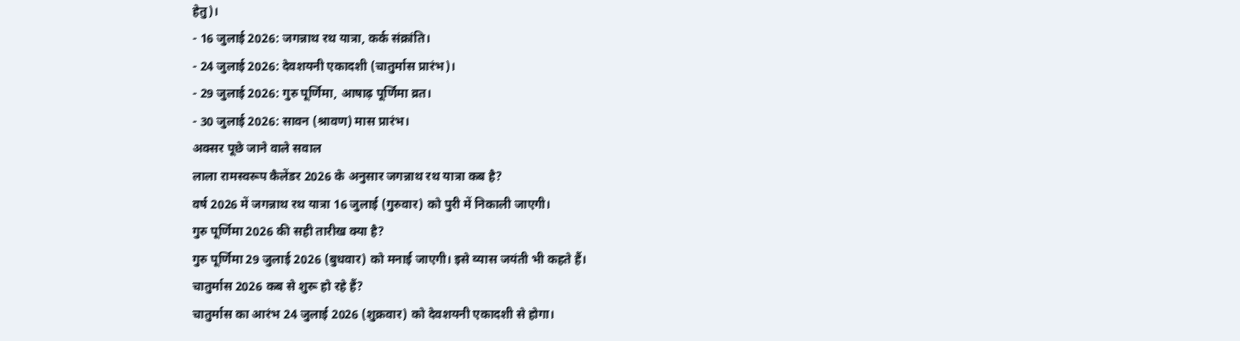हेतु)।
- 16 जुलाई 2026: जगन्नाथ रथ यात्रा, कर्क संक्रांति।
- 24 जुलाई 2026: देवशयनी एकादशी (चातुर्मास प्रारंभ)।
- 29 जुलाई 2026: गुरु पूर्णिमा, आषाढ़ पूर्णिमा व्रत।
- 30 जुलाई 2026: सावन (श्रावण) मास प्रारंभ।
अक्सर पूछे जाने वाले सवाल
लाला रामस्वरूप कैलेंडर 2026 के अनुसार जगन्नाथ रथ यात्रा कब है?
वर्ष 2026 में जगन्नाथ रथ यात्रा 16 जुलाई (गुरुवार) को पुरी में निकाली जाएगी।
गुरु पूर्णिमा 2026 की सही तारीख क्या है?
गुरु पूर्णिमा 29 जुलाई 2026 (बुधवार) को मनाई जाएगी। इसे व्यास जयंती भी कहते हैं।
चातुर्मास 2026 कब से शुरू हो रहे हैं?
चातुर्मास का आरंभ 24 जुलाई 2026 (शुक्रवार) को देवशयनी एकादशी से होगा।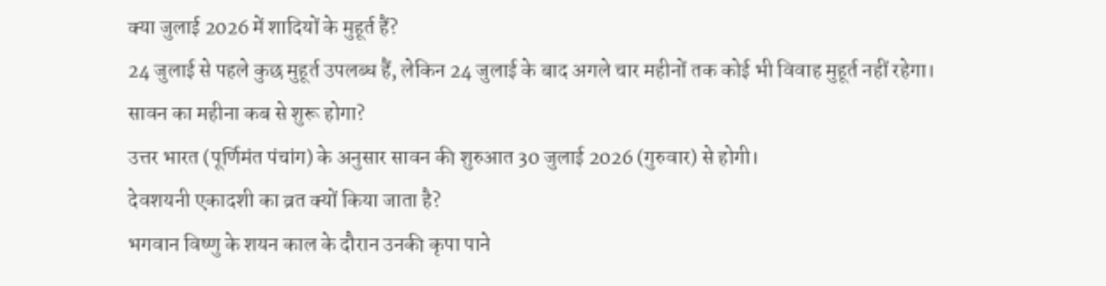क्या जुलाई 2026 में शादियों के मुहूर्त हैं?
24 जुलाई से पहले कुछ मुहूर्त उपलब्ध हैं, लेकिन 24 जुलाई के बाद अगले चार महीनों तक कोई भी विवाह मुहूर्त नहीं रहेगा।
सावन का महीना कब से शुरू होगा?
उत्तर भारत (पूर्णिमंत पंचांग) के अनुसार सावन की शुरुआत 30 जुलाई 2026 (गुरुवार) से होगी।
देवशयनी एकादशी का व्रत क्यों किया जाता है?
भगवान विष्णु के शयन काल के दौरान उनकी कृपा पाने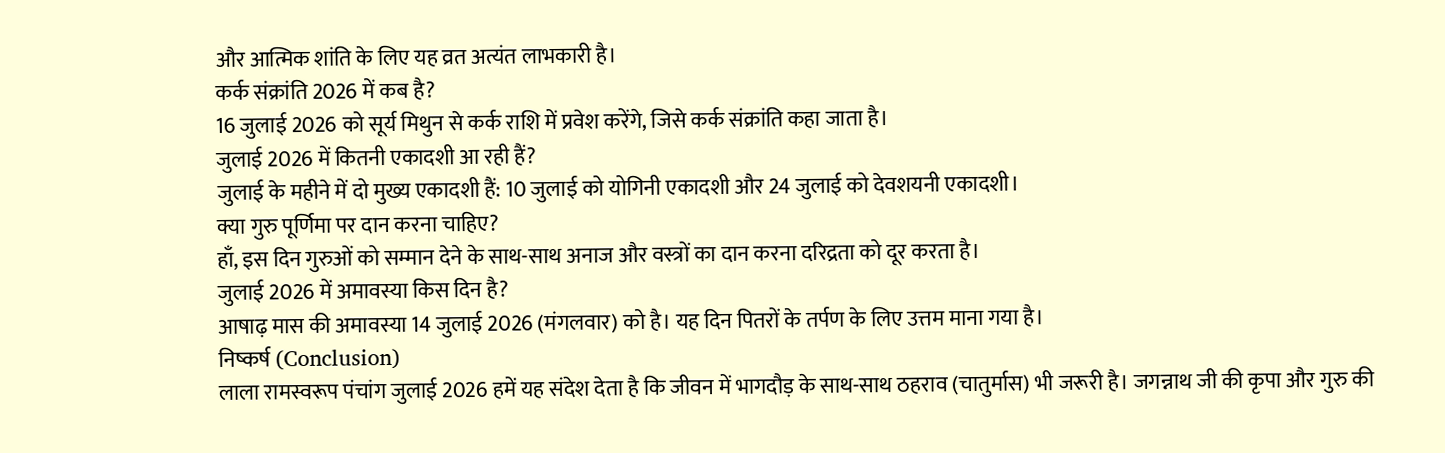और आत्मिक शांति के लिए यह व्रत अत्यंत लाभकारी है।
कर्क संक्रांति 2026 में कब है?
16 जुलाई 2026 को सूर्य मिथुन से कर्क राशि में प्रवेश करेंगे, जिसे कर्क संक्रांति कहा जाता है।
जुलाई 2026 में कितनी एकादशी आ रही हैं?
जुलाई के महीने में दो मुख्य एकादशी हैं: 10 जुलाई को योगिनी एकादशी और 24 जुलाई को देवशयनी एकादशी।
क्या गुरु पूर्णिमा पर दान करना चाहिए?
हाँ, इस दिन गुरुओं को सम्मान देने के साथ-साथ अनाज और वस्त्रों का दान करना दरिद्रता को दूर करता है।
जुलाई 2026 में अमावस्या किस दिन है?
आषाढ़ मास की अमावस्या 14 जुलाई 2026 (मंगलवार) को है। यह दिन पितरों के तर्पण के लिए उत्तम माना गया है।
निष्कर्ष (Conclusion)
लाला रामस्वरूप पंचांग जुलाई 2026 हमें यह संदेश देता है कि जीवन में भागदौड़ के साथ-साथ ठहराव (चातुर्मास) भी जरूरी है। जगन्नाथ जी की कृपा और गुरु की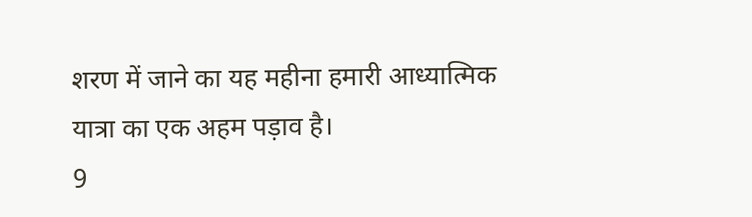शरण में जाने का यह महीना हमारी आध्यात्मिक यात्रा का एक अहम पड़ाव है।
9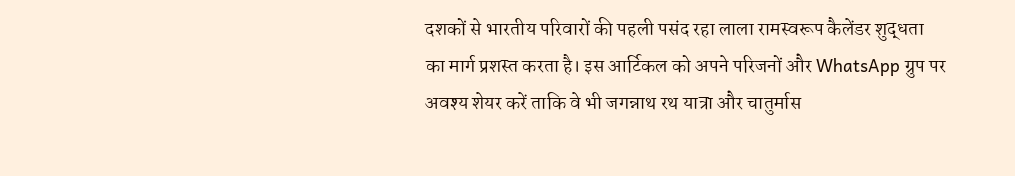दशकों से भारतीय परिवारों की पहली पसंद रहा लाला रामस्वरूप कैलेंडर शुद्धता का मार्ग प्रशस्त करता है। इस आर्टिकल को अपने परिजनों और WhatsApp ग्रुप पर अवश्य शेयर करें ताकि वे भी जगन्नाथ रथ यात्रा और चातुर्मास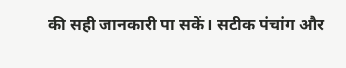की सही जानकारी पा सकें। सटीक पंचांग और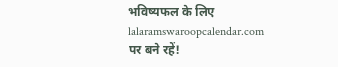भविष्यफल के लिए lalaramswaroopcalendar.com पर बने रहें!